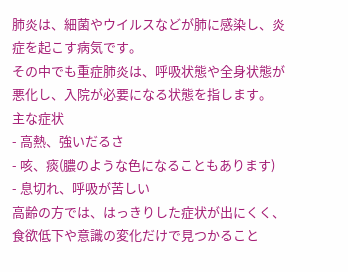肺炎は、細菌やウイルスなどが肺に感染し、炎症を起こす病気です。
その中でも重症肺炎は、呼吸状態や全身状態が悪化し、入院が必要になる状態を指します。
主な症状
- 高熱、強いだるさ
- 咳、痰(膿のような色になることもあります)
- 息切れ、呼吸が苦しい
高齢の方では、はっきりした症状が出にくく、食欲低下や意識の変化だけで見つかること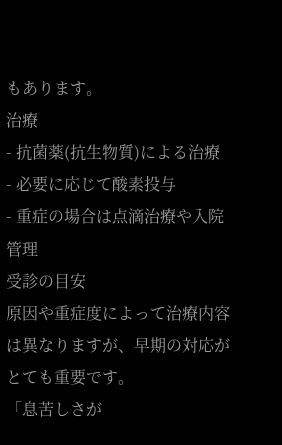もあります。
治療
- 抗菌薬(抗生物質)による治療
- 必要に応じて酸素投与
- 重症の場合は点滴治療や入院管理
受診の目安
原因や重症度によって治療内容は異なりますが、早期の対応がとても重要です。
「息苦しさが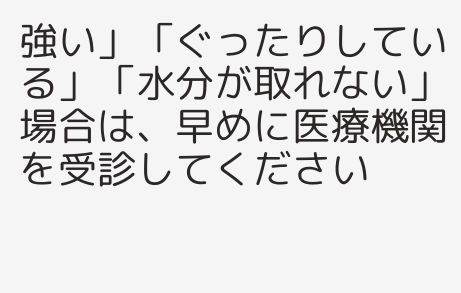強い」「ぐったりしている」「水分が取れない」場合は、早めに医療機関を受診してください